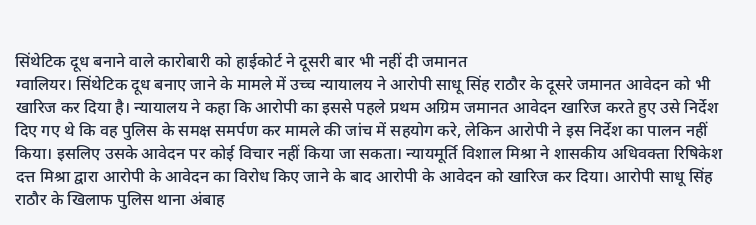सिंथेटिक दूध बनाने वाले कारोबारी को हाईकोर्ट ने दूसरी बार भी नहीं दी जमानत
ग्वालियर। सिंथेटिक दूध बनाए जाने के मामले में उच्च न्यायालय ने आरोपी साधू सिंह राठौर के दूसरे जमानत आवेदन को भी खारिज कर दिया है। न्यायालय ने कहा कि आरोपी का इससे पहले प्रथम अग्रिम जमानत आवेदन खारिज करते हुए उसे निर्देश दिए गए थे कि वह पुलिस के समक्ष समर्पण कर मामले की जांच में सहयोग करे, लेकिन आरोपी ने इस निर्देश का पालन नहीं किया। इसलिए उसके आवेदन पर कोई विचार नहीं किया जा सकता। न्यायमूर्ति विशाल मिश्रा ने शासकीय अधिवक्ता रिषिकेश दत्त मिश्रा द्वारा आरोपी के आवेदन का विरोध किए जाने के बाद आरोपी के आवेदन को खारिज कर दिया। आरोपी साधू सिंह राठौर के खिलाफ पुलिस थाना अंबाह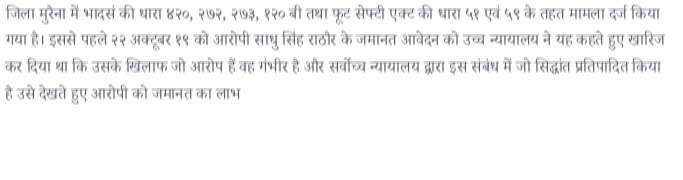जिला मुरैना में भादसं की धारा ४२०, २७२, २७३, १२० बी तथा फूट सेफ्टी एक्ट की धारा ५१ एवं ५९ के तहत मामला दर्ज किया गया है। इससे पहले २२ अक्टूबर १९ को आरोपी साधु सिंह राठौर के जमानत आवेदन को उच्च न्यायालय ने यह कहते हुए खारिज कर दिया था कि उसके खिलाफ जो आरोप हैं वह गंभीर है और सर्वोच्च न्यायालय द्वारा इस संबंध में जो सिद्धांत प्रतिपादित किया है उसे देखते हुए आरोपी को जमानत का लाभ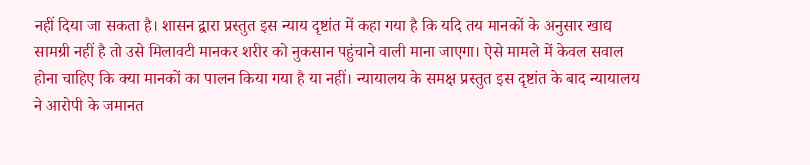नहीं दिया जा सकता है। शासन द्वारा प्रस्तुत इस न्याय दृष्टांत में कहा गया है कि यदि तय मानकों के अनुसार खाद्य सामग्री नहीं है तो उसे मिलावटी मानकर शरीर को नुकसान पहुंचाने वाली माना जाएगा। ऐसे मामले में केवल सवाल होना चाहिए कि क्या मानकों का पालन किया गया है या नहीं। न्यायालय के समक्ष प्रस्तुत इस दृष्टांत के बाद न्यायालय ने आरोपी के जमानत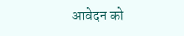आवेदन को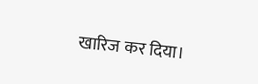खारिज कर दिया।